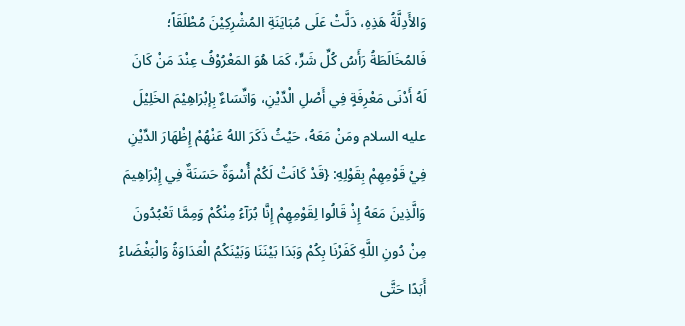وَالأَدِلَّةُ هَذِهِ، دَلَّتْ عَلَى مُبَايَنَةِ المُشْرِكِيْنَ مُطْلَقَاً؛ فَالمُخَالَطَةُ رَأَسُ كُلِّ شَرٍّ، كَمَا هُوَ المَعْرُوْفُ عِنْدَ مَنْ كَانَ لَهُ أَدْنَى مَعْرِفَةٍ فِي أَصْلِ الْدِّيْنِ، وَاتِّسَاءٌ بِإبْرَاهِيْمَ الخَلِيْلَ عليه السلام ومَنْ مَعَهُ، حَيْثُ ذَكَرَ اللهُ عَنْهُمْ إِظْهَارَ الدِّيْنِ فِيْ قَوْمِهِمْ بِقَوْلِهِ: {قَدْ كَانَتْ لَكُمْ أُسْوَةٌ حَسَنَةٌ فِي إِبْرَاهِيمَ وَالَّذِينَ مَعَهُ إِذْ قَالُوا لِقَوْمِهِمْ إِنَّا بُرَآءُ مِنْكُمْ وَمِمَّا تَعْبُدُونَ مِنْ دُونِ اللَّهِ كَفَرْنَا بِكُمْ وَبَدَا بَيْنَنَا وَبَيْنَكُمُ الْعَدَاوَةُ وَالْبَغْضَاءُ أَبَدًا حَتَّى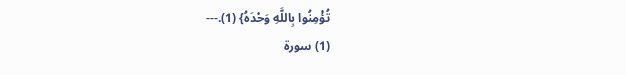تُؤْمِنُوا بِاللَّهِ وَحْدَهُ} (1).---
(1) سورة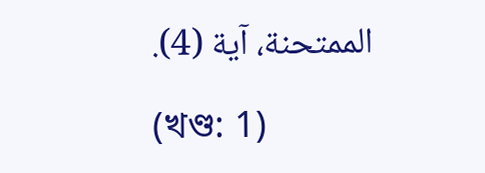الممتحنة، آية (4).

(খণ্ড: 1)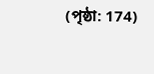(পৃষ্ঠা: 174)